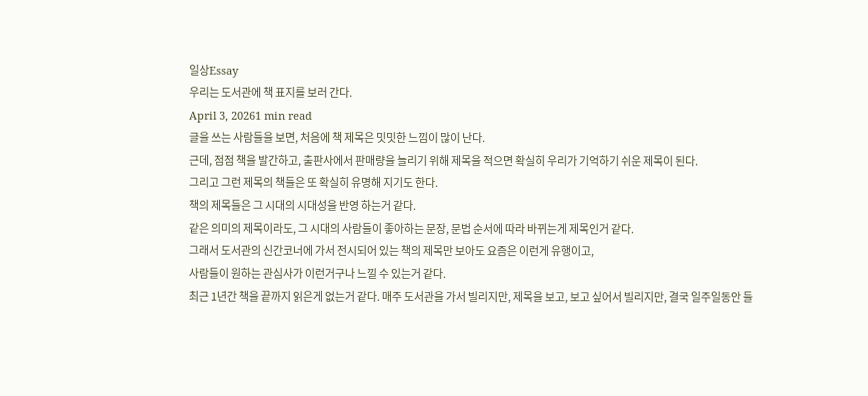일상Essay
우리는 도서관에 책 표지를 보러 간다.
April 3, 20261 min read
글을 쓰는 사람들을 보면, 처음에 책 제목은 밋밋한 느낌이 많이 난다.
근데, 점점 책을 발간하고, 출판사에서 판매량을 늘리기 위해 제목을 적으면 확실히 우리가 기억하기 쉬운 제목이 된다.
그리고 그런 제목의 책들은 또 확실히 유명해 지기도 한다.
책의 제목들은 그 시대의 시대성을 반영 하는거 같다.
같은 의미의 제목이라도, 그 시대의 사람들이 좋아하는 문장, 문법 순서에 따라 바뀌는게 제목인거 같다.
그래서 도서관의 신간코너에 가서 전시되어 있는 책의 제목만 보아도 요즘은 이런게 유행이고,
사람들이 원하는 관심사가 이런거구나 느낄 수 있는거 같다.
최근 1년간 책을 끝까지 읽은게 없는거 같다. 매주 도서관을 가서 빌리지만, 제목을 보고, 보고 싶어서 빌리지만, 결국 일주일동안 들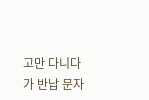고만 다니다가 반납 문자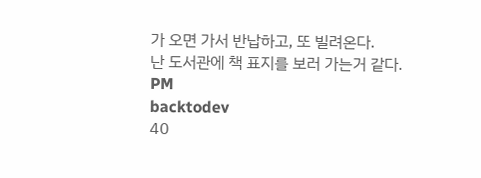가 오면 가서 반납하고, 또 빌려온다.
난 도서관에 책 표지를 보러 가는거 같다.
PM
backtodev
40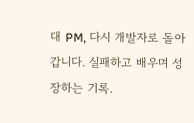대 PM, 다시 개발자로 돌아갑니다. 실패하고 배우며 성장하는 기록.